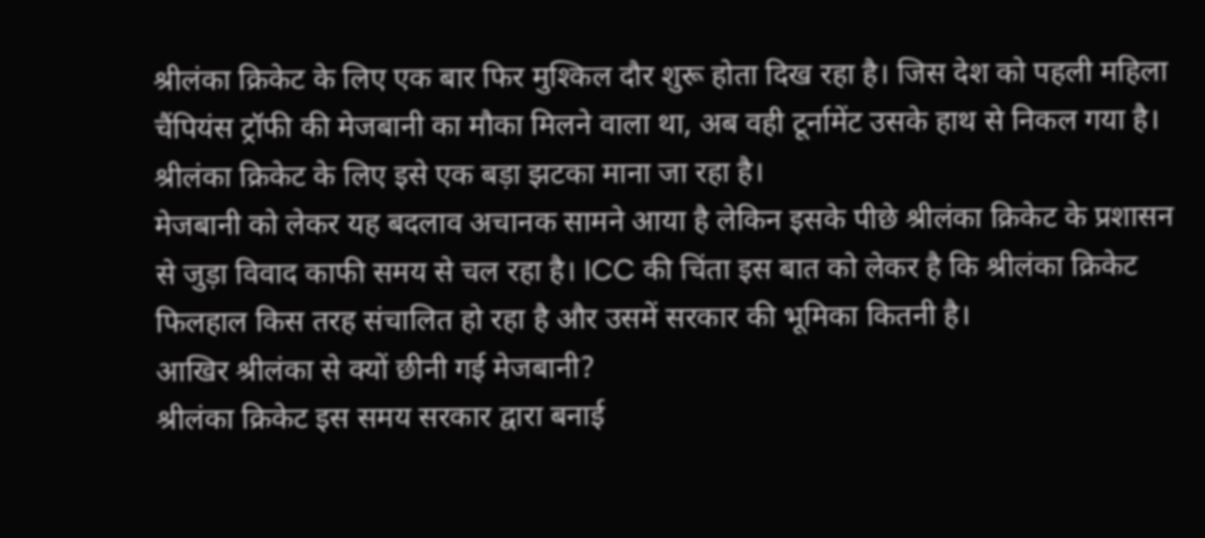श्रीलंका क्रिकेट के लिए एक बार फिर मुश्किल दौर शुरू होता दिख रहा है। जिस देश को पहली महिला चैंपियंस ट्रॉफी की मेजबानी का मौका मिलने वाला था, अब वही टूर्नामेंट उसके हाथ से निकल गया है।
श्रीलंका क्रिकेट के लिए इसे एक बड़ा झटका माना जा रहा है।
मेजबानी को लेकर यह बदलाव अचानक सामने आया है लेकिन इसके पीछे श्रीलंका क्रिकेट के प्रशासन से जुड़ा विवाद काफी समय से चल रहा है। ICC की चिंता इस बात को लेकर है कि श्रीलंका क्रिकेट फिलहाल किस तरह संचालित हो रहा है और उसमें सरकार की भूमिका कितनी है।
आखिर श्रीलंका से क्यों छीनी गई मेजबानी?
श्रीलंका क्रिकेट इस समय सरकार द्वारा बनाई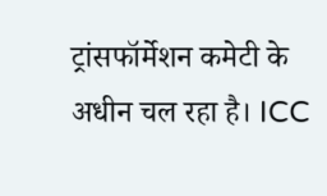ट्रांसफॉर्मेशन कमेटी के अधीन चल रहा है। ICC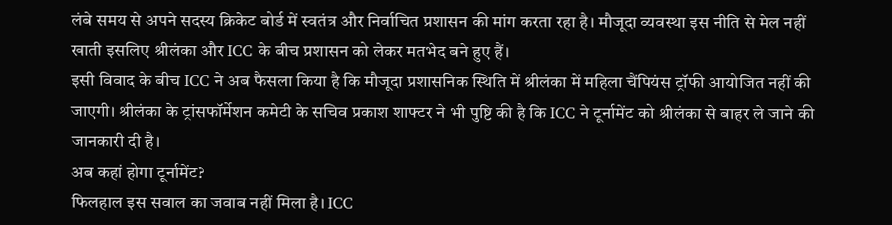लंबे समय से अपने सदस्य क्रिकेट बोर्ड में स्वतंत्र और निर्वाचित प्रशासन की मांग करता रहा है। मौजूदा व्यवस्था इस नीति से मेल नहीं खाती इसलिए श्रीलंका और ICC के बीच प्रशासन को लेकर मतभेद बने हुए हैं।
इसी विवाद के बीच ICC ने अब फैसला किया है कि मौजूदा प्रशासनिक स्थिति में श्रीलंका में महिला चैंपियंस ट्रॉफी आयोजित नहीं की जाएगी। श्रीलंका के ट्रांसफॉर्मेशन कमेटी के सचिव प्रकाश शाफ्टर ने भी पुष्टि की है कि ICC ने टूर्नामेंट को श्रीलंका से बाहर ले जाने की जानकारी दी है।
अब कहां होगा टूर्नामेंट?
फिलहाल इस सवाल का जवाब नहीं मिला है। ICC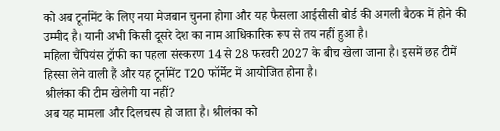को अब टूर्नामेंट के लिए नया मेजबान चुनना होगा और यह फैसला आईसीसी बोर्ड की अगली बैठक में होने की उम्मीद है। यानी अभी किसी दूसरे देश का नाम आधिकारिक रूप से तय नहीं हुआ है।
महिला चैंपियंस ट्रॉफी का पहला संस्करण 14 से 28 फरवरी 2027 के बीच खेला जाना है। इसमें छह टीमें हिस्सा लेने वाली हैं और यह टूर्नामेंट T20 फॉर्मेट में आयोजित होना है।
श्रीलंका की टीम खेलेगी या नहीं?
अब यह मामला और दिलचस्प हो जाता है। श्रीलंका को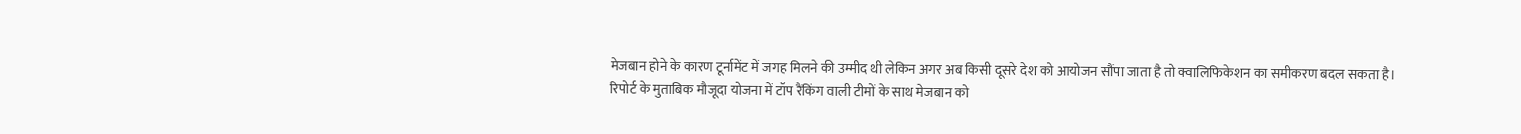मेजबान होने के कारण टूर्नामेंट में जगह मिलने की उम्मीद थी लेकिन अगर अब किसी दूसरे देश को आयोजन सौंपा जाता है तो क्वालिफिकेशन का समीकरण बदल सकता है।
रिपोर्ट के मुताबिक मौजूदा योजना में टॉप रैंकिंग वाली टीमों के साथ मेजबान को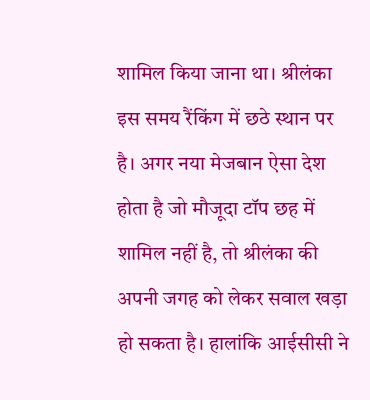शामिल किया जाना था। श्रीलंका इस समय रैंकिंग में छठे स्थान पर है। अगर नया मेजबान ऐसा देश होता है जो मौजूदा टॉप छह में शामिल नहीं है, तो श्रीलंका की अपनी जगह को लेकर सवाल खड़ा हो सकता है। हालांकि आईसीसी ने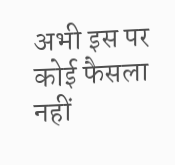अभी इस पर कोई फैसला नहीं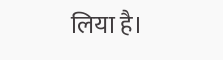लिया है।